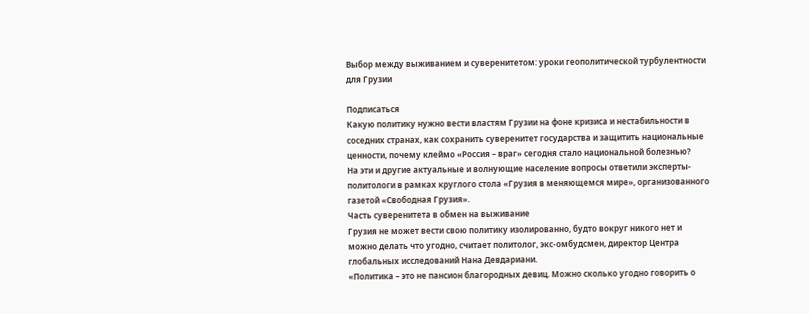Выбор между выживанием и суверенитетом: уроки геополитической турбулентности для Грузии

Подписаться
Какую политику нужно вести властям Грузии на фоне кризиса и нестабильности в соседних странах, как сохранить суверенитет государства и защитить национальные ценности, почему клеймо «Россия – враг» сегодня стало национальной болезнью?
На эти и другие актуальные и волнующие население вопросы ответили эксперты-политологи в рамках круглого стола «Грузия в меняющемся мире», организованного газетой «Свободная Грузия».
Часть суверенитета в обмен на выживание
Грузия не может вести свою политику изолированно, будто вокруг никого нет и можно делать что угодно, считает политолог, экс-омбудсмен, директор Центра глобальных исследований Нана Девдариани.
«Политика – это не пансион благородных девиц. Можно сколько угодно говорить о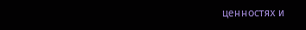ценностях и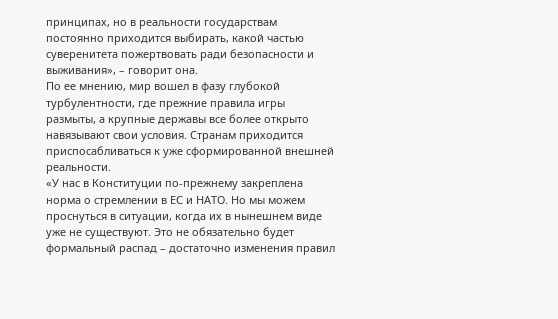принципах, но в реальности государствам постоянно приходится выбирать, какой частью суверенитета пожертвовать ради безопасности и выживания», – говорит она.
По ее мнению, мир вошел в фазу глубокой турбулентности, где прежние правила игры размыты, а крупные державы все более открыто навязывают свои условия. Странам приходится приспосабливаться к уже сформированной внешней реальности.
«У нас в Конституции по-прежнему закреплена норма о стремлении в ЕС и НАТО. Но мы можем проснуться в ситуации, когда их в нынешнем виде уже не существуют. Это не обязательно будет формальный распад – достаточно изменения правил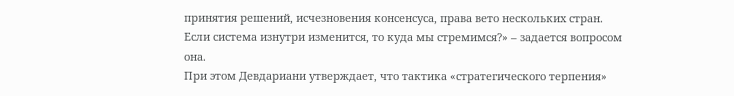принятия решений, исчезновения консенсуса, права вето нескольких стран. Если система изнутри изменится, то куда мы стремимся?» – задается вопросом она.
При этом Девдариани утверждает, что тактика «стратегического терпения»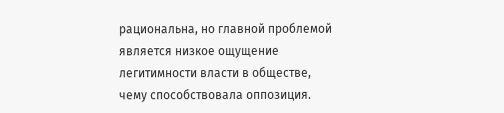рациональна, но главной проблемой является низкое ощущение легитимности власти в обществе, чему способствовала оппозиция.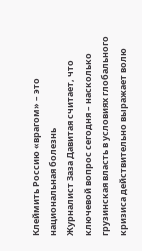Клеймить Россию «врагом» – это национальная болезнь
Журналист Заза Давитая считает, что ключевой вопрос сегодня – насколько грузинская власть в условиях глобального кризиса действительно выражает волю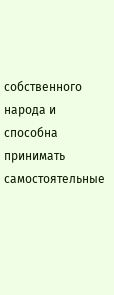собственного народа и способна принимать самостоятельные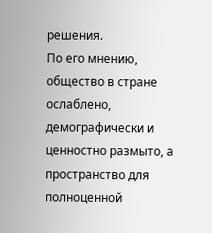решения.
По его мнению, общество в стране ослаблено, демографически и ценностно размыто, а пространство для полноценной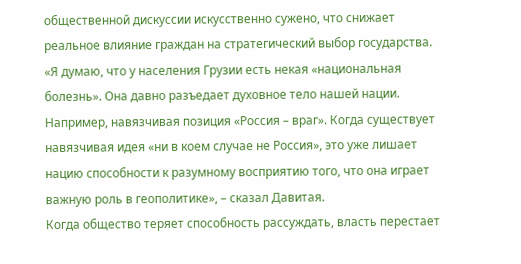общественной дискуссии искусственно сужено, что снижает реальное влияние граждан на стратегический выбор государства.
«Я думаю, что у населения Грузии есть некая «национальная болезнь». Она давно разъедает духовное тело нашей нации. Например, навязчивая позиция «Россия – враг». Когда существует навязчивая идея «ни в коем случае не Россия», это уже лишает нацию способности к разумному восприятию того, что она играет важную роль в геополитике», – сказал Давитая.
Когда общество теряет способность рассуждать, власть перестает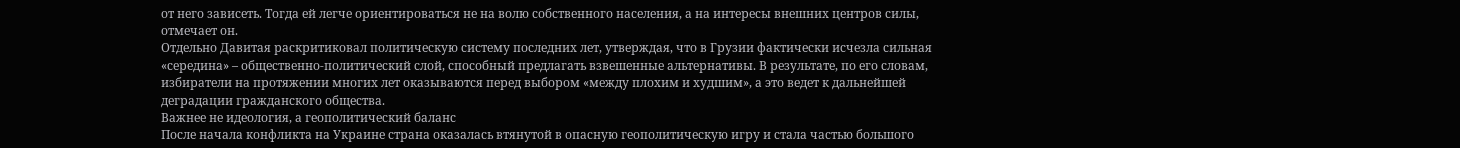от него зависеть. Тогда ей легче ориентироваться не на волю собственного населения, а на интересы внешних центров силы, отмечает он.
Отдельно Давитая раскритиковал политическую систему последних лет, утверждая, что в Грузии фактически исчезла сильная «середина» – общественно-политический слой, способный предлагать взвешенные альтернативы. В результате, по его словам, избиратели на протяжении многих лет оказываются перед выбором «между плохим и худшим», а это ведет к дальнейшей деградации гражданского общества.
Важнее не идеология, а геополитический баланс
После начала конфликта на Украине страна оказалась втянутой в опасную геополитическую игру и стала частью большого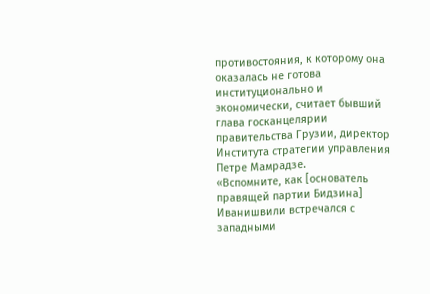противостояния, к которому она оказалась не готова институционально и экономически, считает бывший глава госканцелярии правительства Грузии, директор Института стратегии управления Петре Мамрадзе.
«Вспомните, как [основатель правящей партии Бидзина] Иванишвили встречался с западными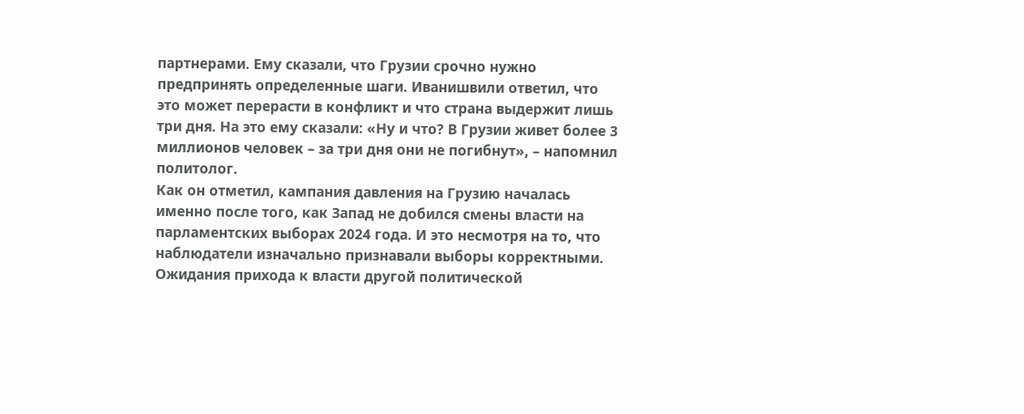партнерами. Ему сказали, что Грузии срочно нужно предпринять определенные шаги. Иванишвили ответил, что это может перерасти в конфликт и что страна выдержит лишь три дня. На это ему сказали: «Ну и что? В Грузии живет более 3 миллионов человек – за три дня они не погибнут», – напомнил политолог.
Как он отметил, кампания давления на Грузию началась именно после того, как Запад не добился смены власти на парламентских выборах 2024 года. И это несмотря на то, что наблюдатели изначально признавали выборы корректными. Ожидания прихода к власти другой политической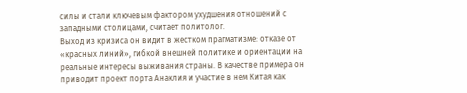силы и стали ключевым фактором ухудшения отношений с западными столицами, считает политолог.
Выход из кризиса он видит в жестком прагматизме: отказе от «красных линий», гибкой внешней политике и ориентации на реальные интересы выживания страны. В качестве примера он приводит проект порта Анаклия и участие в нем Китая как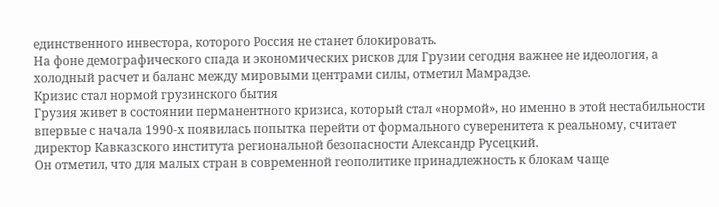единственного инвестора, которого Россия не станет блокировать.
На фоне демографического спада и экономических рисков для Грузии сегодня важнее не идеология, а холодный расчет и баланс между мировыми центрами силы, отметил Мамрадзе.
Кризис стал нормой грузинского бытия
Грузия живет в состоянии перманентного кризиса, который стал «нормой», но именно в этой нестабильности впервые с начала 1990-х появилась попытка перейти от формального суверенитета к реальному, считает директор Кавказского института региональной безопасности Александр Русецкий.
Он отметил, что для малых стран в современной геополитике принадлежность к блокам чаще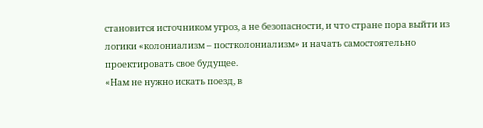становится источником угроз, а не безопасности, и что стране пора выйти из логики «колониализм – постколониализм» и начать самостоятельно проектировать свое будущее.
«Нам не нужно искать поезд, в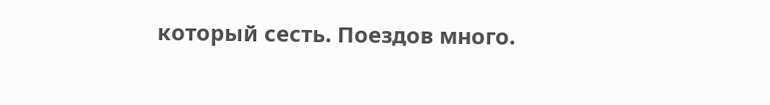который сесть. Поездов много.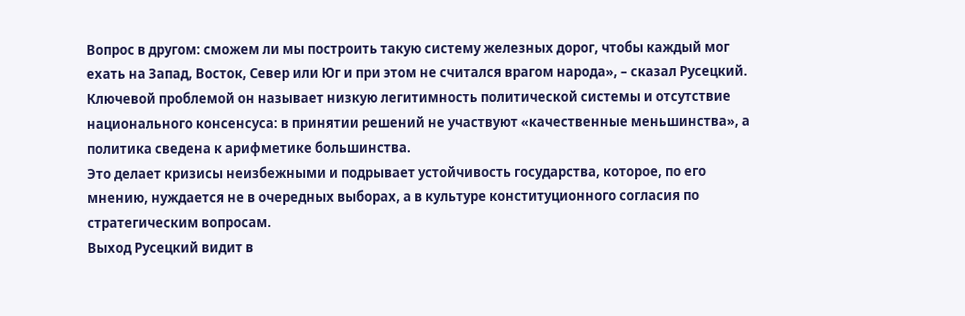Вопрос в другом: сможем ли мы построить такую систему железных дорог, чтобы каждый мог ехать на Запад, Восток, Север или Юг и при этом не считался врагом народа», – сказал Русецкий.
Ключевой проблемой он называет низкую легитимность политической системы и отсутствие национального консенсуса: в принятии решений не участвуют «качественные меньшинства», а политика сведена к арифметике большинства.
Это делает кризисы неизбежными и подрывает устойчивость государства, которое, по его мнению, нуждается не в очередных выборах, а в культуре конституционного согласия по стратегическим вопросам.
Выход Русецкий видит в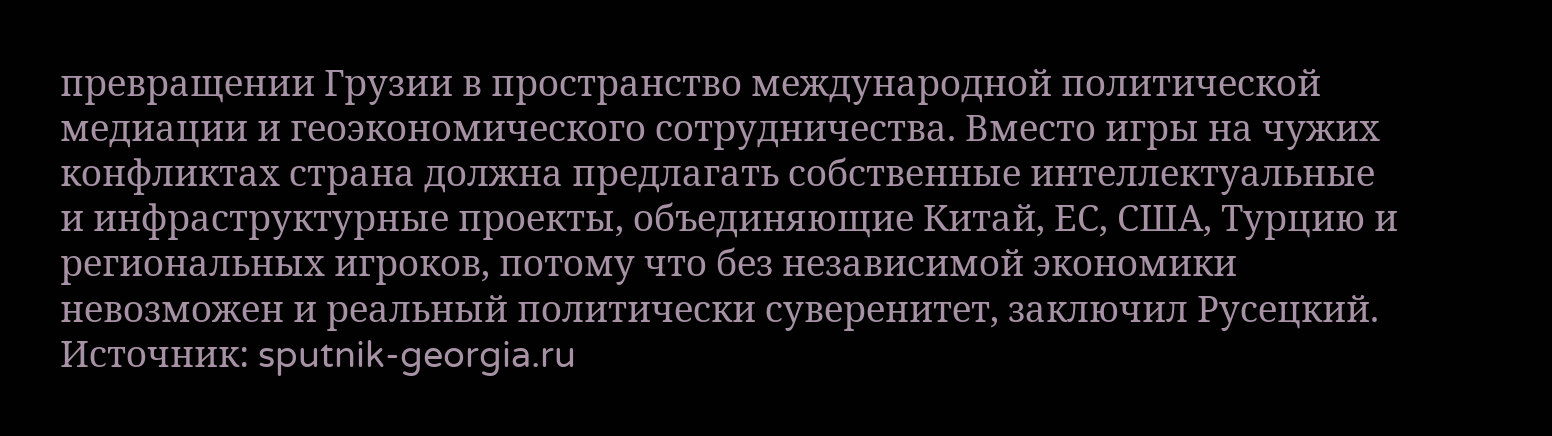превращении Грузии в пространство международной политической медиации и геоэкономического сотрудничества. Вместо игры на чужих конфликтах страна должна предлагать собственные интеллектуальные и инфраструктурные проекты, объединяющие Китай, ЕС, США, Турцию и региональных игроков, потому что без независимой экономики невозможен и реальный политически суверенитет, заключил Русецкий.
Источник: sputnik-georgia.ru